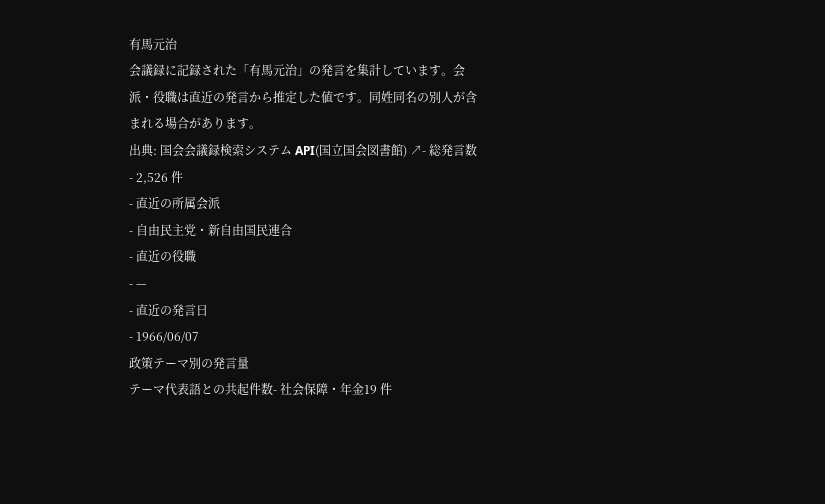有馬元治
会議録に記録された「有馬元治」の発言を集計しています。会派・役職は直近の発言から推定した値です。同姓同名の別人が含まれる場合があります。
出典: 国会会議録検索システム API(国立国会図書館) ↗- 総発言数
- 2,526 件
- 直近の所属会派
- 自由民主党・新自由国民連合
- 直近の役職
- —
- 直近の発言日
- 1966/06/07
政策テーマ別の発言量
テーマ代表語との共起件数- 社会保障・年金19 件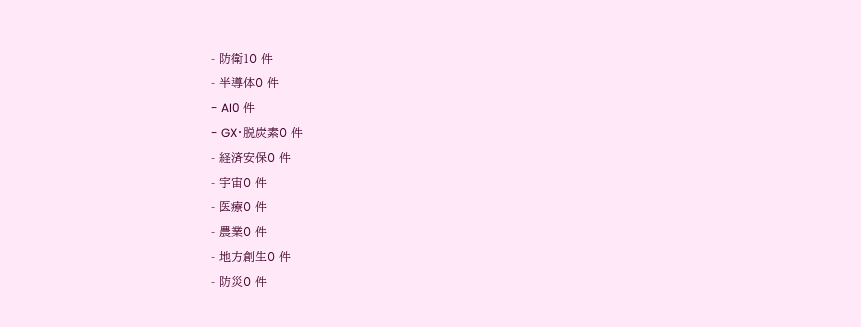- 防衛10 件
- 半導体0 件
- AI0 件
- GX・脱炭素0 件
- 経済安保0 件
- 宇宙0 件
- 医療0 件
- 農業0 件
- 地方創生0 件
- 防災0 件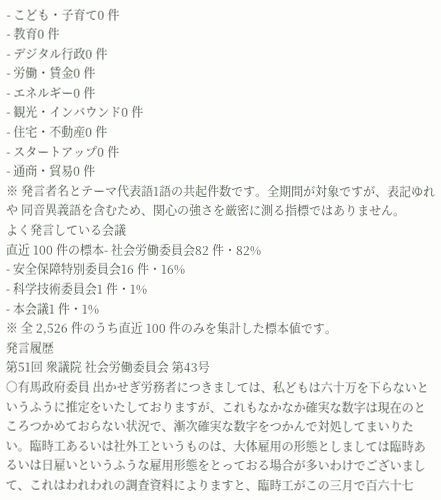- こども・子育て0 件
- 教育0 件
- デジタル行政0 件
- 労働・賃金0 件
- エネルギー0 件
- 観光・インバウンド0 件
- 住宅・不動産0 件
- スタートアップ0 件
- 通商・貿易0 件
※ 発言者名とテーマ代表語1語の共起件数です。全期間が対象ですが、表記ゆれや 同音異義語を含むため、関心の強さを厳密に測る指標ではありません。
よく発言している会議
直近 100 件の標本- 社会労働委員会82 件・82%
- 安全保障特別委員会16 件・16%
- 科学技術委員会1 件・1%
- 本会議1 件・1%
※ 全 2,526 件のうち直近 100 件のみを集計した標本値です。
発言履歴
第51回 衆議院 社会労働委員会 第43号
○有馬政府委員 出かせぎ労務者につきましては、私どもは六十万を下らないというふうに推定をいたしておりますが、これもなかなか確実な数字は現在のところつかめておらない状況で、漸次確実な数字をつかんで対処してまいりたい。臨時工あるいは社外工というものは、大体雇用の形態としましては臨時あるいは日雇いというふうな雇用形態をとっておる場合が多いわけでございまして、これはわれわれの調査資料によりますと、臨時工がこの三月で百六十七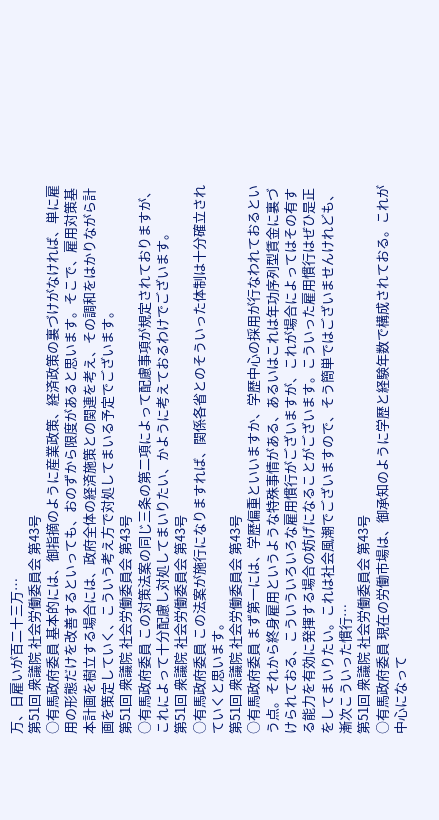万、日雇いが百二十三万…
第51回 衆議院 社会労働委員会 第43号
○有馬政府委員 基本的には、御指摘のように産業政策、経済政策の裏づけがなければ、単に雇用の形態だけを改善するといっても、おのずから限度があると思います。そこで、雇用対策基本計画を樹立する場合には、政府全体の経済施策との関連を考え、その調和をはかりながら計画を策定していく、こういう考え方で対処してまいる予定でございます。
第51回 衆議院 社会労働委員会 第43号
○有馬政府委員 この対策法案の同じ三条の第二項によって配慮事項が規定されておりますが、これによって十分配慮し対処してまいりたい、かように考えておるわけでございます。
第51回 衆議院 社会労働委員会 第43号
○有馬政府委員 この法案が施行になりますれば、関係各省とのそういった体制は十分確立されていくと思います。
第51回 衆議院 社会労働委員会 第43号
○有馬政府委員 まず第一には、学歴偏重といいますか、学歴中心の採用が行なわれておるという点。それから終身雇用というような特殊事情がある、あるいはこれは年功序列型賃金に裏づけられておる、こういういろいろな雇用慣行がございますが、これが場合によってはその有する能力を有効に発揮する場合の妨げになることがございます。こういった雇用慣行はぜひ是正をしてまいりたい。これは社会風潮でございますので、そう簡単ではございませんけれども、漸次こういった慣行…
第51回 衆議院 社会労働委員会 第43号
○有馬政府委員 現在の労働市場は、御承知のように学歴と経験年数で構成されておる。これが中心になって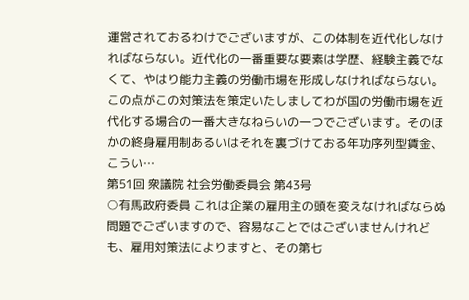運営されておるわけでございますが、この体制を近代化しなければならない。近代化の一番重要な要素は学歴、経験主義でなくて、やはり能力主義の労働市場を形成しなければならない。この点がこの対策法を策定いたしましてわが国の労働市場を近代化する場合の一番大きなねらいの一つでございます。そのほかの終身雇用制あるいはそれを裏づけておる年功序列型賃金、こうい…
第51回 衆議院 社会労働委員会 第43号
○有馬政府委員 これは企業の雇用主の頭を変えなければならぬ問題でございますので、容易なことではございませんけれども、雇用対策法によりますと、その第七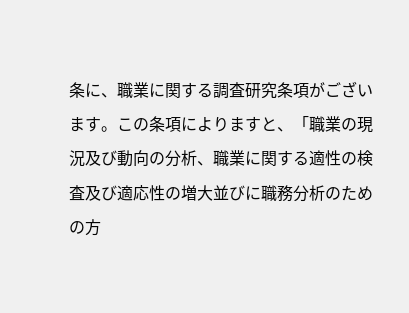条に、職業に関する調査研究条項がございます。この条項によりますと、「職業の現況及び動向の分析、職業に関する適性の検査及び適応性の増大並びに職務分析のための方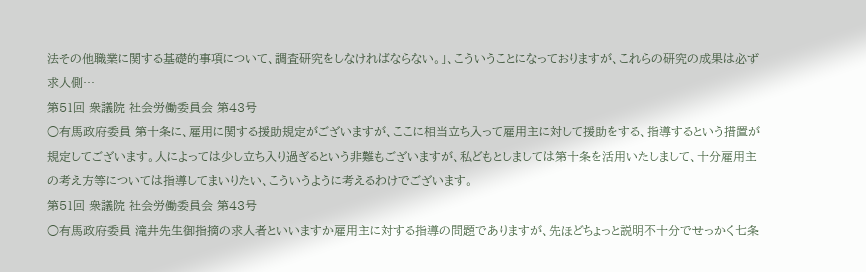法その他職業に関する基礎的事項について、調査研究をしなければならない。」、こういうことになっておりますが、これらの研究の成果は必ず求人側…
第51回 衆議院 社会労働委員会 第43号
○有馬政府委員 第十条に、雇用に関する援助規定がございますが、ここに相当立ち入って雇用主に対して援助をする、指導するという措置が規定してございます。人によっては少し立ち入り過ぎるという非難もございますが、私どもとしましては第十条を活用いたしまして、十分雇用主の考え方等については指導してまいりたい、こういうように考えるわけでございます。
第51回 衆議院 社会労働委員会 第43号
○有馬政府委員 滝井先生御指摘の求人者といいますか雇用主に対する指導の問題でありますが、先ほどちょっと説明不十分でせっかく七条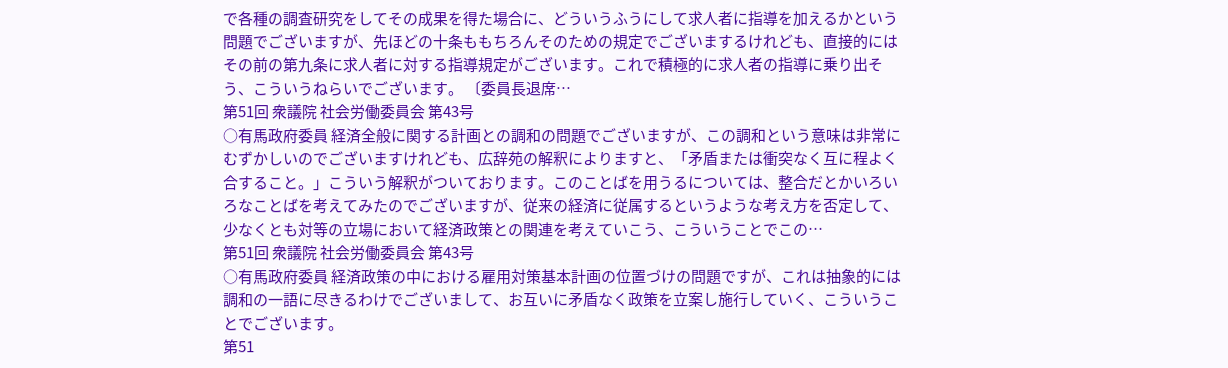で各種の調査研究をしてその成果を得た場合に、どういうふうにして求人者に指導を加えるかという問題でございますが、先ほどの十条ももちろんそのための規定でございまするけれども、直接的にはその前の第九条に求人者に対する指導規定がございます。これで積極的に求人者の指導に乗り出そう、こういうねらいでございます。 〔委員長退席…
第51回 衆議院 社会労働委員会 第43号
○有馬政府委員 経済全般に関する計画との調和の問題でございますが、この調和という意味は非常にむずかしいのでございますけれども、広辞苑の解釈によりますと、「矛盾または衝突なく互に程よく合すること。」こういう解釈がついております。このことばを用うるについては、整合だとかいろいろなことばを考えてみたのでございますが、従来の経済に従属するというような考え方を否定して、少なくとも対等の立場において経済政策との関連を考えていこう、こういうことでこの…
第51回 衆議院 社会労働委員会 第43号
○有馬政府委員 経済政策の中における雇用対策基本計画の位置づけの問題ですが、これは抽象的には調和の一語に尽きるわけでございまして、お互いに矛盾なく政策を立案し施行していく、こういうことでございます。
第51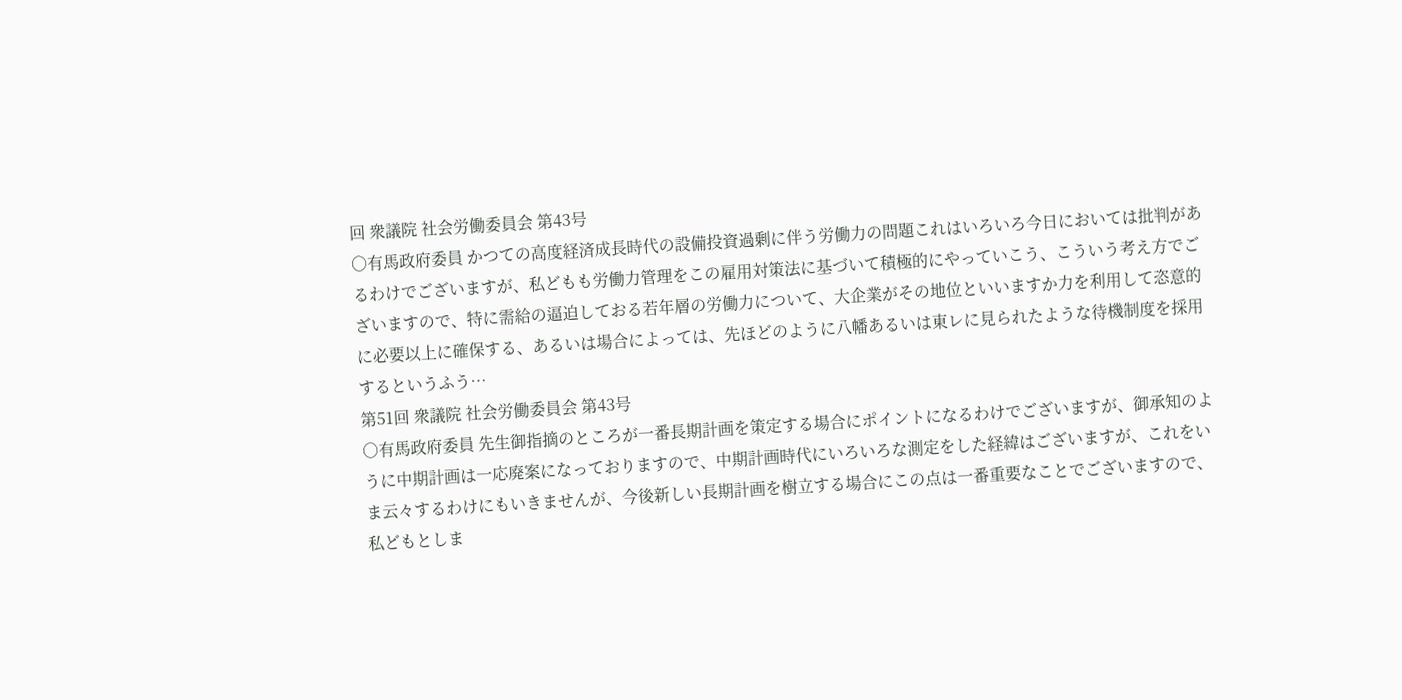回 衆議院 社会労働委員会 第43号
○有馬政府委員 かつての高度経済成長時代の設備投資過剰に伴う労働力の問題これはいろいろ今日においては批判があるわけでございますが、私どもも労働力管理をこの雇用対策法に基づいて積極的にやっていこう、こういう考え方でございますので、特に需給の逼迫しておる若年層の労働力について、大企業がその地位といいますか力を利用して恣意的に必要以上に確保する、あるいは場合によっては、先ほどのように八幡あるいは東レに見られたような待機制度を採用するというふう…
第51回 衆議院 社会労働委員会 第43号
○有馬政府委員 先生御指摘のところが一番長期計画を策定する場合にポイントになるわけでございますが、御承知のように中期計画は一応廃案になっておりますので、中期計画時代にいろいろな測定をした経緯はございますが、これをいま云々するわけにもいきませんが、今後新しい長期計画を樹立する場合にこの点は一番重要なことでございますので、私どもとしま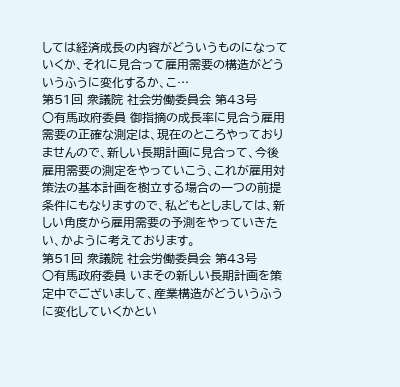しては経済成長の内容がどういうものになっていくか、それに見合って雇用需要の構造がどういうふうに変化するか、こ…
第51回 衆議院 社会労働委員会 第43号
○有馬政府委員 御指摘の成長率に見合う雇用需要の正確な測定は、現在のところやっておりませんので、新しい長期計画に見合って、今後雇用需要の測定をやっていこう、これが雇用対策法の基本計画を樹立する場合の一つの前提条件にもなりますので、私どもとしましては、新しい角度から雇用需要の予測をやっていきたい、かように考えております。
第51回 衆議院 社会労働委員会 第43号
○有馬政府委員 いまその新しい長期計画を策定中でございまして、産業構造がどういうふうに変化していくかとい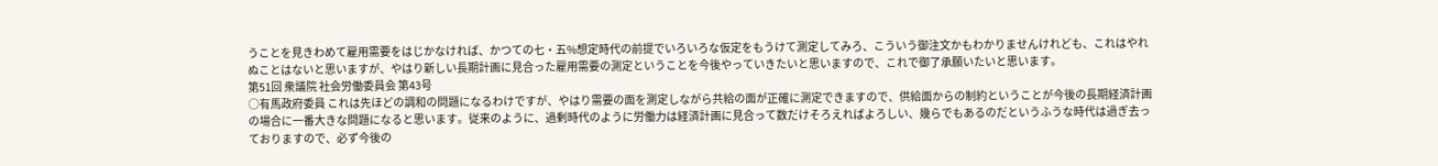うことを見きわめて雇用需要をはじかなければ、かつての七・五%想定時代の前提でいろいろな仮定をもうけて測定してみろ、こういう御注文かもわかりませんけれども、これはやれぬことはないと思いますが、やはり新しい長期計画に見合った雇用需要の測定ということを今後やっていきたいと思いますので、これで御了承願いたいと思います。
第51回 衆議院 社会労働委員会 第43号
○有馬政府委員 これは先ほどの調和の問題になるわけですが、やはり需要の面を測定しながら共給の面が正確に測定できますので、供給面からの制約ということが今後の長期経済計画の場合に一番大きな問題になると思います。従来のように、過剰時代のように労働力は経済計画に見合って数だけそろえればよろしい、幾らでもあるのだというふうな時代は過ぎ去っておりますので、必ず今後の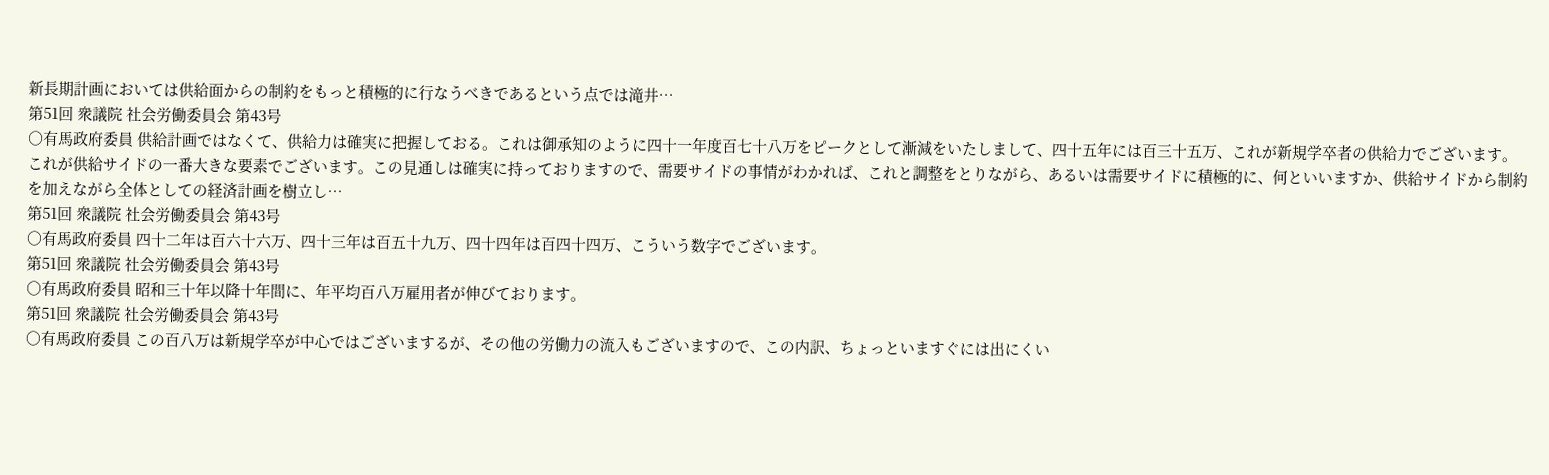新長期計画においては供給面からの制約をもっと積極的に行なうべきであるという点では滝井…
第51回 衆議院 社会労働委員会 第43号
○有馬政府委員 供給計画ではなくて、供給力は確実に把握しておる。これは御承知のように四十一年度百七十八万をピークとして漸減をいたしまして、四十五年には百三十五万、これが新規学卒者の供給力でございます。これが供給サイドの一番大きな要素でございます。この見通しは確実に持っておりますので、需要サイドの事情がわかれば、これと調整をとりながら、あるいは需要サイドに積極的に、何といいますか、供給サイドから制約を加えながら全体としての経済計画を樹立し…
第51回 衆議院 社会労働委員会 第43号
○有馬政府委員 四十二年は百六十六万、四十三年は百五十九万、四十四年は百四十四万、こういう数字でございます。
第51回 衆議院 社会労働委員会 第43号
○有馬政府委員 昭和三十年以降十年間に、年平均百八万雇用者が伸びております。
第51回 衆議院 社会労働委員会 第43号
○有馬政府委員 この百八万は新規学卒が中心ではございまするが、その他の労働力の流入もございますので、この内訳、ちょっといますぐには出にくい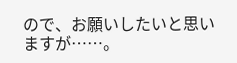ので、お願いしたいと思いますが……。